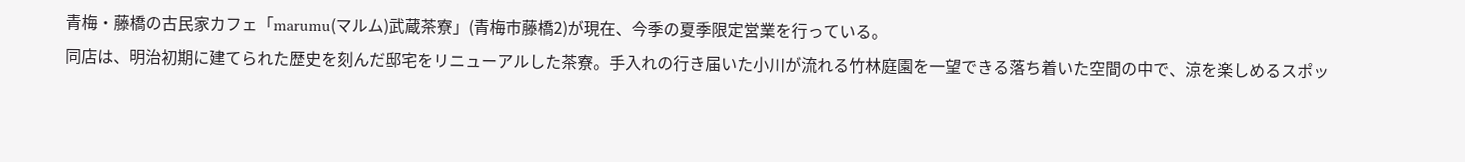青梅・藤橋の古民家カフェ「marumu(マルム)武蔵茶寮」(青梅市藤橋2)が現在、今季の夏季限定営業を行っている。
同店は、明治初期に建てられた歴史を刻んだ邸宅をリニューアルした茶寮。手入れの行き届いた小川が流れる竹林庭園を一望できる落ち着いた空間の中で、涼を楽しめるスポッ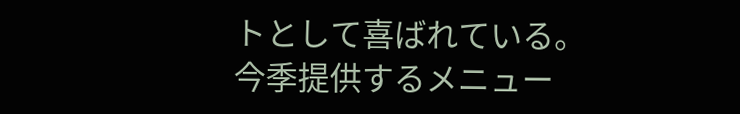トとして喜ばれている。
今季提供するメニュー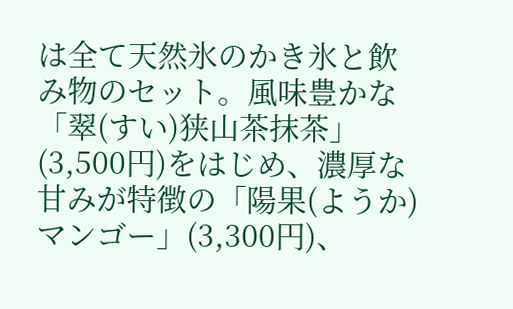は全て天然氷のかき氷と飲み物のセット。風味豊かな「翠(すい)狭山茶抹茶」(3,500円)をはじめ、濃厚な甘みが特徴の「陽果(ようか)マンゴー」(3,300円)、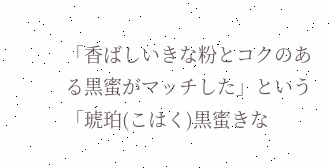「香ばしいきな粉とコクのある黒蜜がマッチした」という「琥珀(こはく)黒蜜きな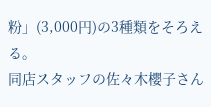粉」(3,000円)の3種類をそろえる。
同店スタッフの佐々木櫻子さん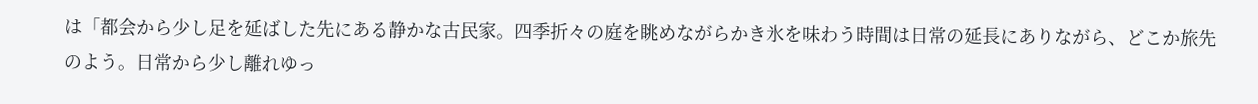は「都会から少し足を延ばした先にある静かな古民家。四季折々の庭を眺めながらかき氷を味わう時間は日常の延長にありながら、どこか旅先のよう。日常から少し離れゆっ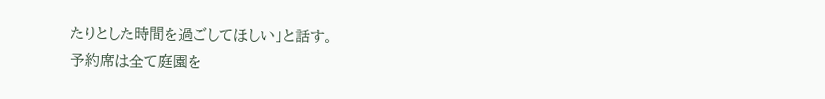たりとした時間を過ごしてほしい」と話す。
予約席は全て庭園を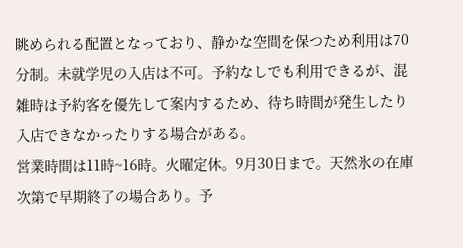眺められる配置となっており、静かな空間を保つため利用は70分制。未就学児の入店は不可。予約なしでも利用できるが、混雑時は予約客を優先して案内するため、待ち時間が発生したり入店できなかったりする場合がある。
営業時間は11時~16時。火曜定休。9月30日まで。天然氷の在庫次第で早期終了の場合あり。予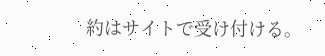約はサイトで受け付ける。